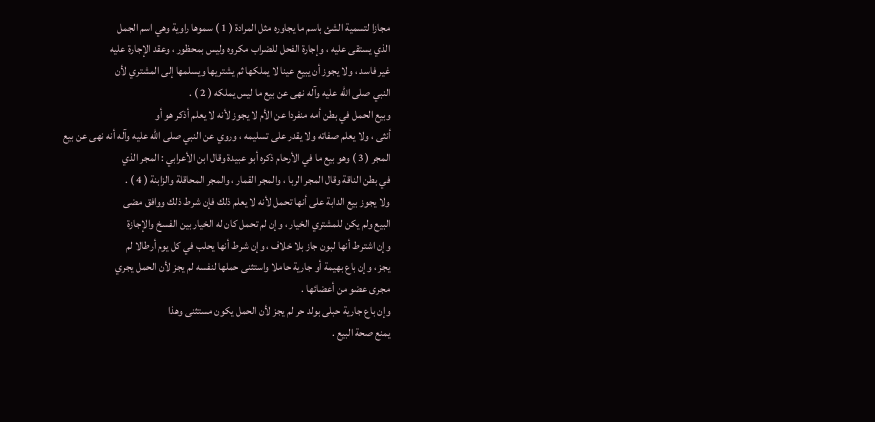مجازا لتسمية الشئ باسم ما يجاوره مثل المرادة ( 1 ) سموها راوية وهي اسم الجمل
الذي يستقى عليه ، وإجارة الفحل للضراب مكروه وليس بمحظور ، وعقد الإجارة عليه
غير فاسد ، ولا يجوز أن يبيع عينا لا يملكها ثم يشتريها ويسلمها إلى المشتري لأن
النبي صلى الله عليه وآله نهى عن بيع ما ليس يملكه ( 2 ) .
وبيع الحمل في بطن أمه منفردا عن الأم لا يجوز لأنه لا يعلم أذكر هو أو
أنثى ، ولا يعلم صفاته ولا يقدر على تسليمه ، وروي عن النبي صلى الله عليه وآله أنه نهى عن بيع
المجر ( 3 ) وهو بيع ما في الأرحام ذكره أبو عبيدة وقال ابن الأعرابي : المجر الذي
في بطن الناقة وقال المجر الربا ، والمجر القمار ، والمجر المحاقلة والزابنة ( 4 ) .
ولا يجوز بيع الدابة على أنها تحمل لأنه لا يعلم ذلك فإن شرط ذلك ووافق مضى
البيع ولم يكن للمشتري الخيار ، وإن لم تحمل كان له الخيار بين الفسخ والإجازة
وإن اشترط أنها لبون جاز بلا خلاف ، وإن شرط أنها يحلب في كل يوم أرطالا لم
يجز ، وإن باع بهيمة أو جارية حاملا واستثنى حملها لنفسه لم يجز لأن الحمل يجري
مجرى عضو من أعضائها .
وإن باع جارية حبلى بولد حر لم يجز لأن الحمل يكون مستثنى وهذا
يمنع صحة البيع .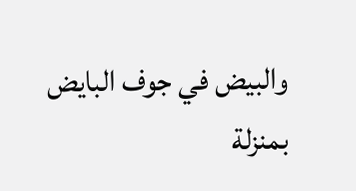والبيض في جوف البايض بمنزلة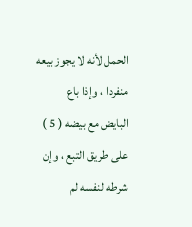الحمل لأنه لا يجوز بيعه منفردا ، وإذا باع
البايض مع بيضه ( 5 ) على طريق التبع ، وإن شرطه لنفسه لم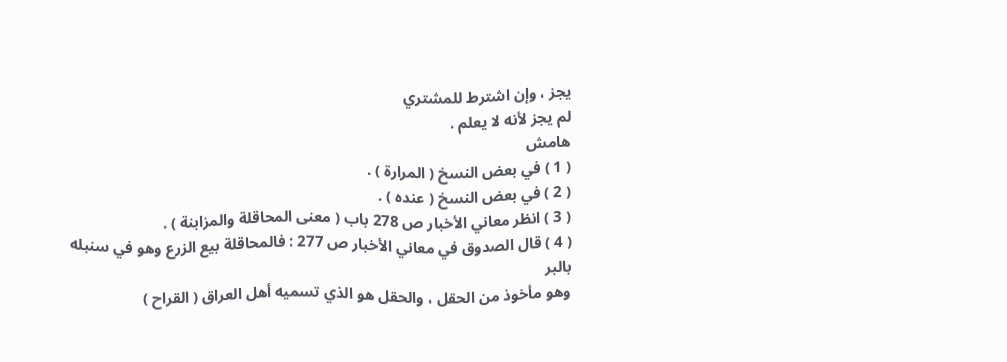يجز ، وإن اشترط للمشتري
لم يجز لأنه لا يعلم .
هامش
( 1 ) في بعض النسخ ( المرارة ) .
( 2 ) في بعض النسخ ( عنده ) .
( 3 ) انظر معاني الأخبار ص 278 باب ( معنى المحاقلة والمزابنة ) .
( 4 ) قال الصدوق في معاني الأخبار ص 277 : فالمحاقلة بيع الزرع وهو في سنبله بالبر
وهو مأخوذ من الحقل ، والحقل هو الذي تسميه أهل العراق ( القراح )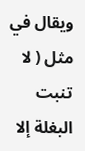ويقال في مثل ( لا تنبت
البغلة إلا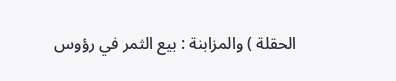الحقلة ) والمزابنة : بيع الثمر في رؤوس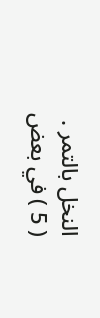النخل بالتمر .
( 5 ) في بعض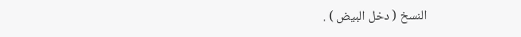النسخ ( دخل البيض ) .